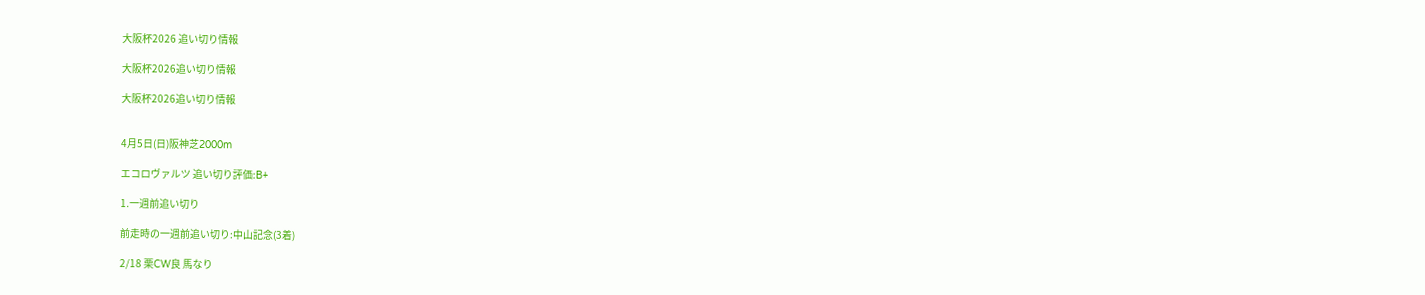大阪杯2026 追い切り情報

大阪杯2026追い切り情報

大阪杯2026追い切り情報


4月5日(日)阪神芝2000m

エコロヴァルツ 追い切り評価:B+

1.一週前追い切り

前走時の一週前追い切り:中山記念(3着)

2/18 栗CW良 馬なり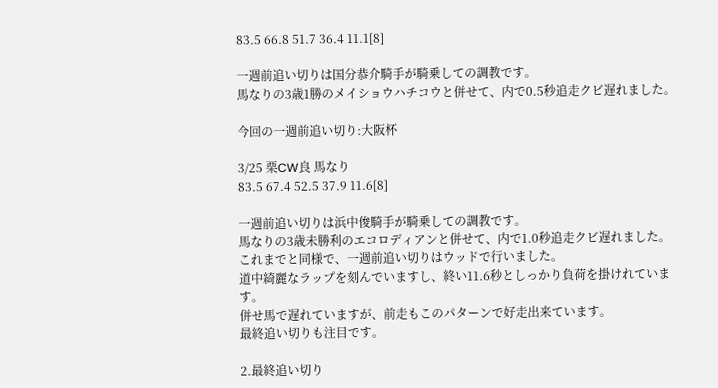83.5 66.8 51.7 36.4 11.1[8]

一週前追い切りは国分恭介騎手が騎乗しての調教です。
馬なりの3歳1勝のメイショウハチコウと併せて、内で0.5秒追走クビ遅れました。

今回の一週前追い切り:大阪杯

3/25 栗CW良 馬なり
83.5 67.4 52.5 37.9 11.6[8]

一週前追い切りは浜中俊騎手が騎乗しての調教です。
馬なりの3歳未勝利のエコロディアンと併せて、内で1.0秒追走クビ遅れました。
これまでと同様で、一週前追い切りはウッドで行いました。
道中綺麗なラップを刻んでいますし、終い11.6秒としっかり負荷を掛けれています。
併せ馬で遅れていますが、前走もこのパターンで好走出来ています。
最終追い切りも注目です。

2.最終追い切り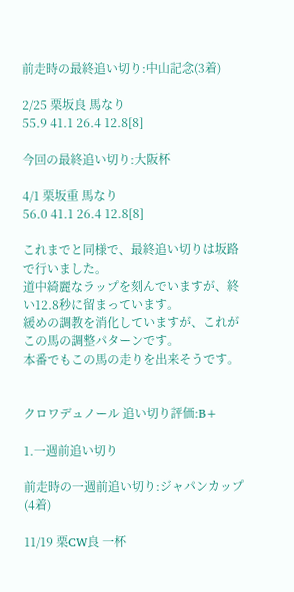前走時の最終追い切り:中山記念(3着)

2/25 栗坂良 馬なり
55.9 41.1 26.4 12.8[8]

今回の最終追い切り:大阪杯

4/1 栗坂重 馬なり
56.0 41.1 26.4 12.8[8]

これまでと同様で、最終追い切りは坂路で行いました。
道中綺麗なラップを刻んでいますが、終い12.8秒に留まっています。
緩めの調教を消化していますが、これがこの馬の調整パターンです。
本番でもこの馬の走りを出来そうです。


クロワデュノール 追い切り評価:B+

1.一週前追い切り

前走時の一週前追い切り:ジャパンカップ(4着)

11/19 栗CW良 一杯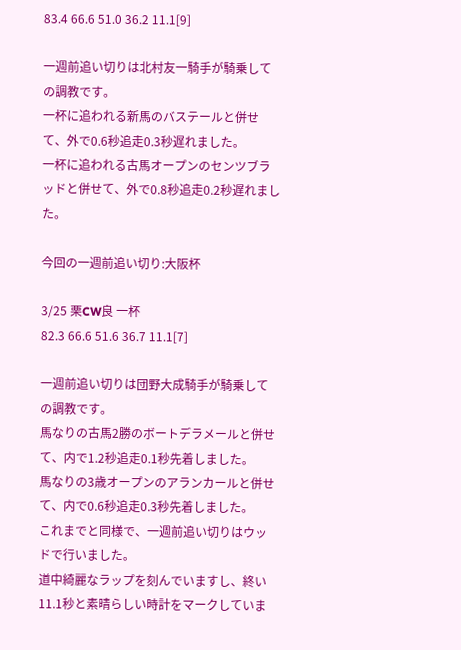83.4 66.6 51.0 36.2 11.1[9]

一週前追い切りは北村友一騎手が騎乗しての調教です。
一杯に追われる新馬のバステールと併せて、外で0.6秒追走0.3秒遅れました。
一杯に追われる古馬オープンのセンツブラッドと併せて、外で0.8秒追走0.2秒遅れました。

今回の一週前追い切り:大阪杯

3/25 栗CW良 一杯
82.3 66.6 51.6 36.7 11.1[7]

一週前追い切りは団野大成騎手が騎乗しての調教です。
馬なりの古馬2勝のボートデラメールと併せて、内で1.2秒追走0.1秒先着しました。
馬なりの3歳オープンのアランカールと併せて、内で0.6秒追走0.3秒先着しました。
これまでと同様で、一週前追い切りはウッドで行いました。
道中綺麗なラップを刻んでいますし、終い11.1秒と素晴らしい時計をマークしていま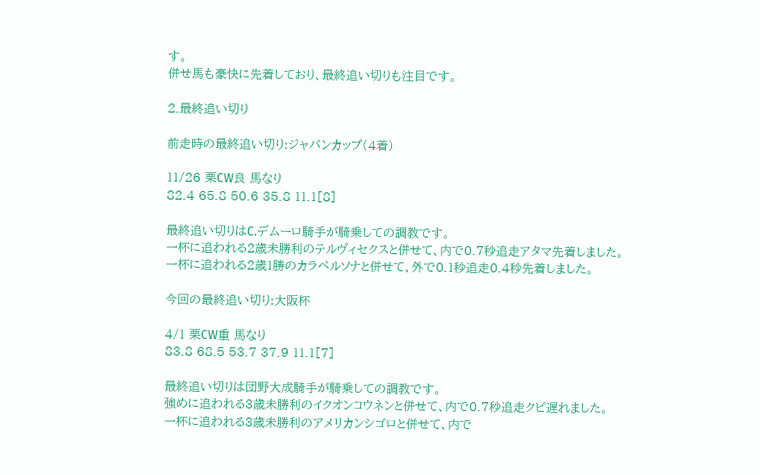す。
併せ馬も豪快に先着しており、最終追い切りも注目です。

2.最終追い切り

前走時の最終追い切り:ジャパンカップ(4着)

11/26 栗CW良 馬なり
82.4 65.8 50.6 35.8 11.1[8]

最終追い切りはC.デムーロ騎手が騎乗しての調教です。
一杯に追われる2歳未勝利のテルヴィセクスと併せて、内で0.7秒追走アタマ先着しました。
一杯に追われる2歳1勝のカラペルソナと併せて、外で0.1秒追走0.4秒先着しました。

今回の最終追い切り:大阪杯

4/1 栗CW重 馬なり
83.8 68.5 53.7 37.9 11.1[7]

最終追い切りは団野大成騎手が騎乗しての調教です。
強めに追われる3歳未勝利のイクオンコウネンと併せて、内で0.7秒追走クビ遅れました。
一杯に追われる3歳未勝利のアメリカンシゴロと併せて、内で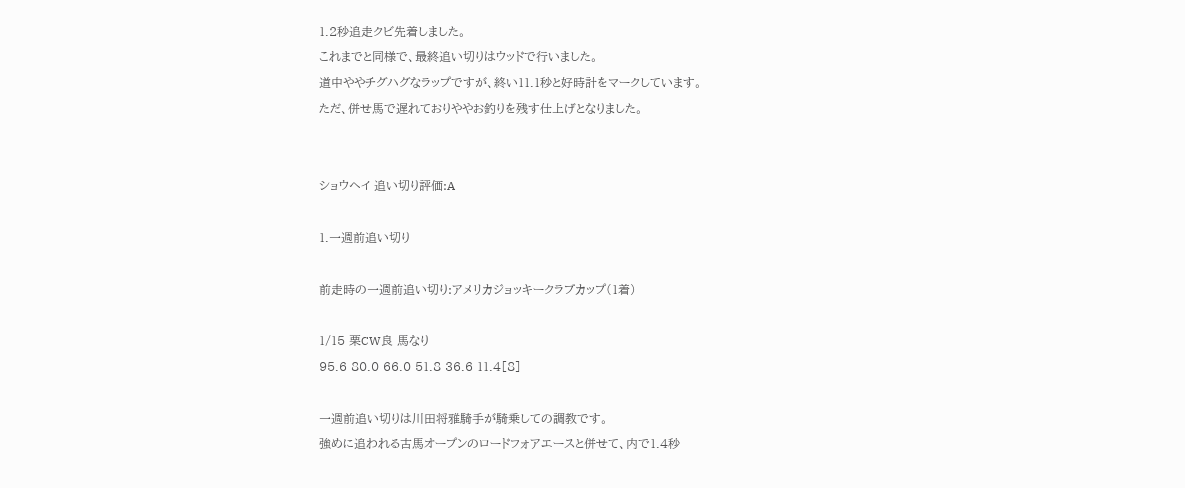1.2秒追走クビ先着しました。
これまでと同様で、最終追い切りはウッドで行いました。
道中ややチグハグなラップですが、終い11.1秒と好時計をマークしています。
ただ、併せ馬で遅れておりややお釣りを残す仕上げとなりました。


ショウヘイ 追い切り評価:A

1.一週前追い切り

前走時の一週前追い切り:アメリカジョッキークラブカップ(1着)

1/15 栗CW良 馬なり
95.6 80.0 66.0 51.8 36.6 11.4[8]

一週前追い切りは川田将雅騎手が騎乗しての調教です。
強めに追われる古馬オープンのロードフォアエースと併せて、内で1.4秒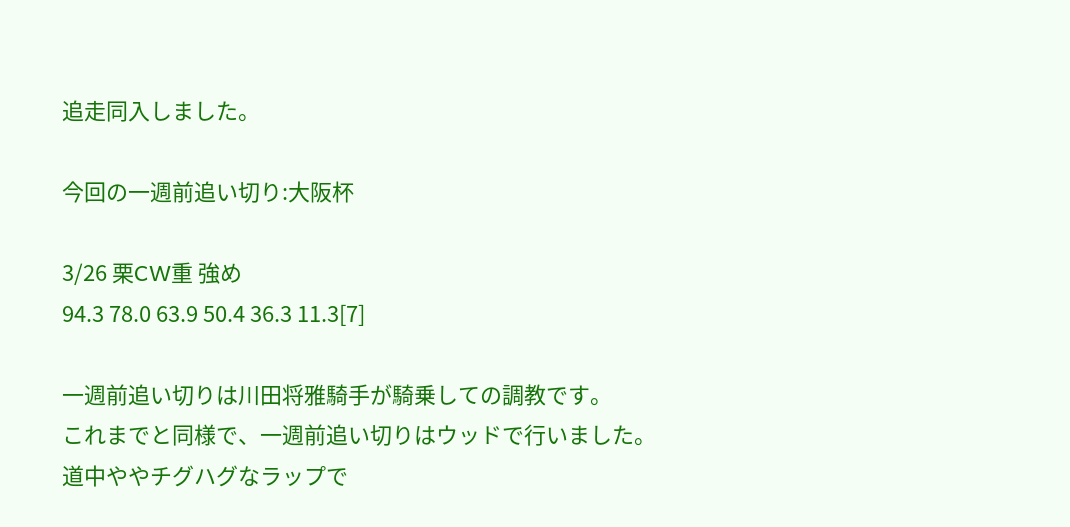追走同入しました。

今回の一週前追い切り:大阪杯

3/26 栗CW重 強め
94.3 78.0 63.9 50.4 36.3 11.3[7]

一週前追い切りは川田将雅騎手が騎乗しての調教です。
これまでと同様で、一週前追い切りはウッドで行いました。
道中ややチグハグなラップで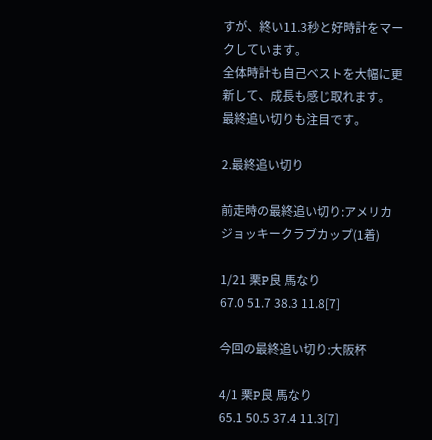すが、終い11.3秒と好時計をマークしています。
全体時計も自己ベストを大幅に更新して、成長も感じ取れます。
最終追い切りも注目です。

2.最終追い切り

前走時の最終追い切り:アメリカジョッキークラブカップ(1着)

1/21 栗P良 馬なり
67.0 51.7 38.3 11.8[7]

今回の最終追い切り:大阪杯

4/1 栗P良 馬なり
65.1 50.5 37.4 11.3[7]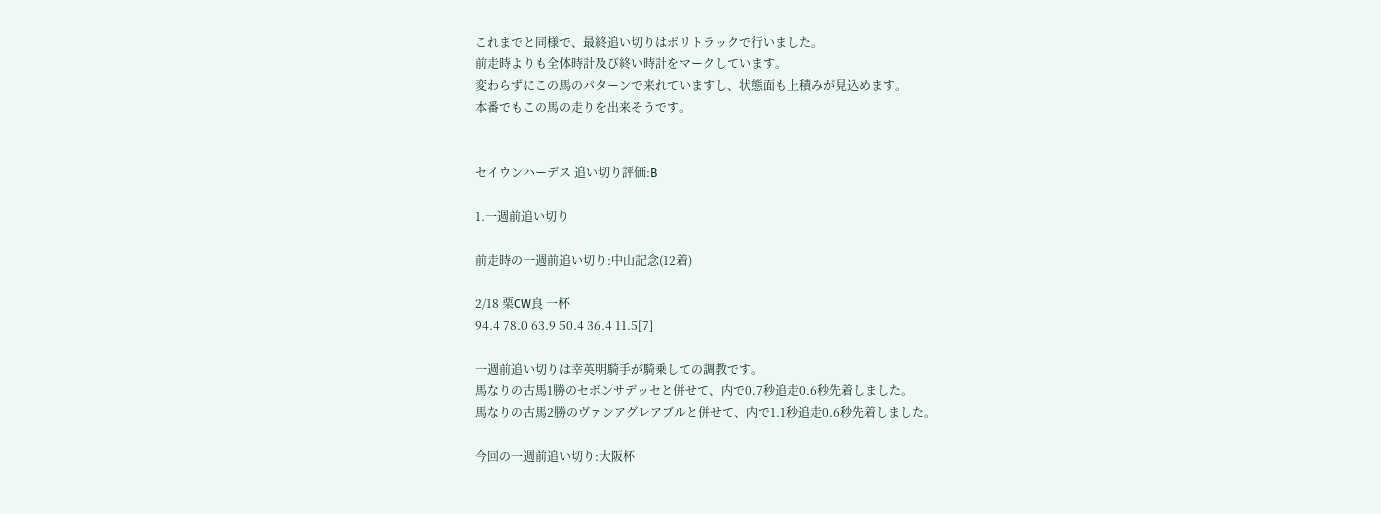これまでと同様で、最終追い切りはポリトラックで行いました。
前走時よりも全体時計及び終い時計をマークしています。
変わらずにこの馬のパターンで来れていますし、状態面も上積みが見込めます。
本番でもこの馬の走りを出来そうです。


セイウンハーデス 追い切り評価:B

1.一週前追い切り

前走時の一週前追い切り:中山記念(12着)

2/18 栗CW良 一杯
94.4 78.0 63.9 50.4 36.4 11.5[7]

一週前追い切りは幸英明騎手が騎乗しての調教です。
馬なりの古馬1勝のセボンサデッセと併せて、内で0.7秒追走0.6秒先着しました。
馬なりの古馬2勝のヴァンアグレアブルと併せて、内で1.1秒追走0.6秒先着しました。

今回の一週前追い切り:大阪杯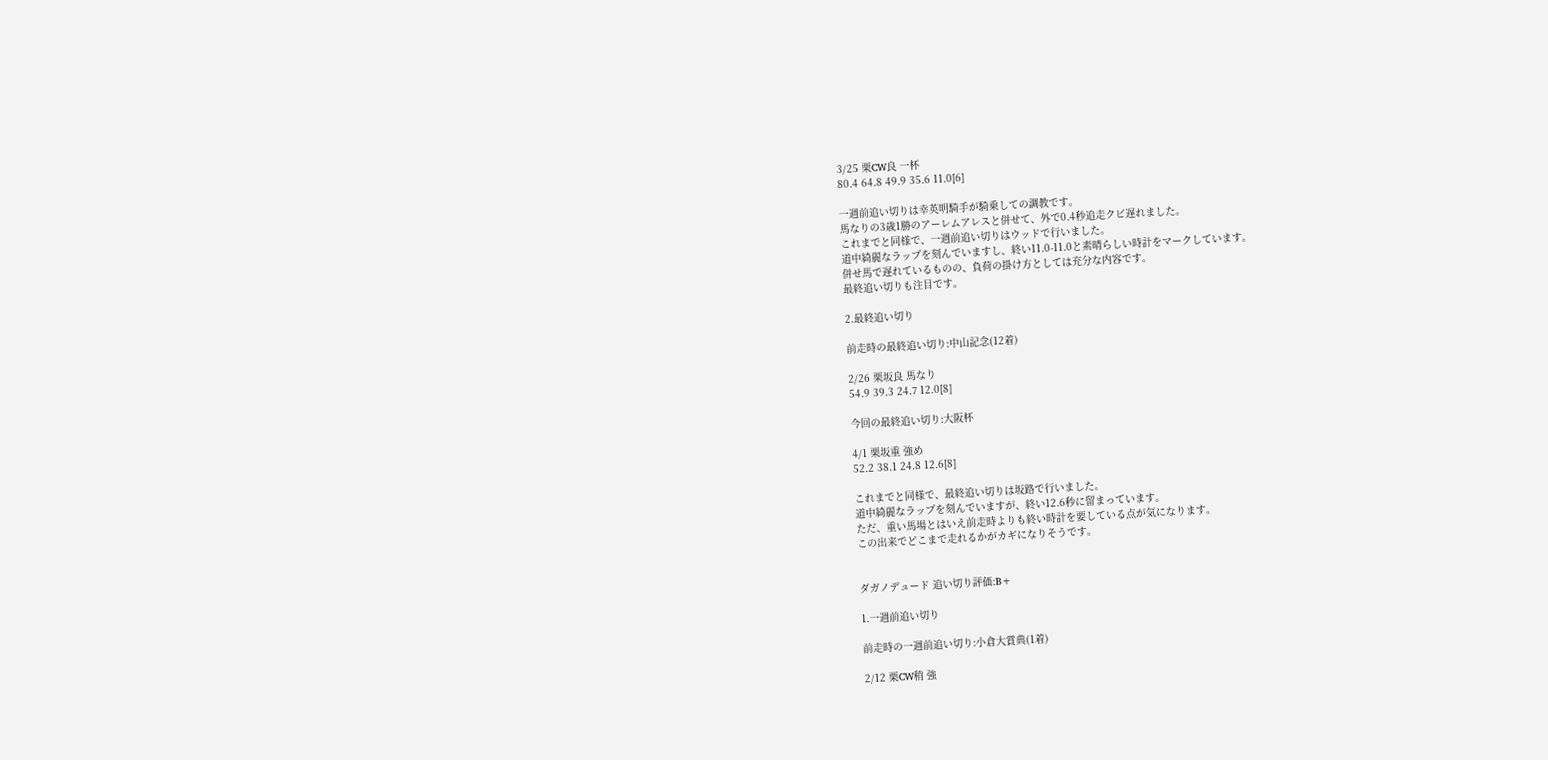3/25 栗CW良 一杯
80.4 64.8 49.9 35.6 11.0[6]

一週前追い切りは幸英明騎手が騎乗しての調教です。
馬なりの3歳1勝のアーレムアレスと併せて、外で0.4秒追走クビ遅れました。
これまでと同様で、一週前追い切りはウッドで行いました。
道中綺麗なラップを刻んでいますし、終い11.0-11.0と素晴らしい時計をマークしています。
併せ馬で遅れているものの、負荷の掛け方としては充分な内容です。
最終追い切りも注目です。

2.最終追い切り

前走時の最終追い切り:中山記念(12着)

2/26 栗坂良 馬なり
54.9 39.3 24.7 12.0[8]

今回の最終追い切り:大阪杯

4/1 栗坂重 強め
52.2 38.1 24.8 12.6[8]

これまでと同様で、最終追い切りは坂路で行いました。
道中綺麗なラップを刻んでいますが、終い12.6秒に留まっています。
ただ、重い馬場とはいえ前走時よりも終い時計を要している点が気になります。
この出来でどこまで走れるかがカギになりそうです。


ダガノデュード 追い切り評価:B+

1.一週前追い切り

前走時の一週前追い切り:小倉大賞典(1着)

2/12 栗CW稍 強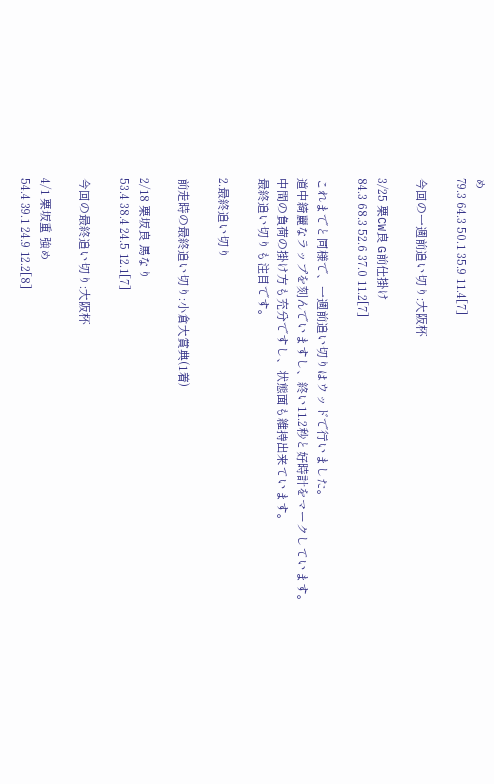め
79.3 64.3 50.1 35.9 11.4[7]

今回の一週前追い切り:大阪杯

3/25 栗CW良 G前仕掛け
84.3 68.3 52.6 37.0 11.2[7]

これまでと同様で、一週前追い切りはウッドで行いました。
道中綺麗なラップを刻んでいますし、終い11.2秒と好時計をマークしています。
中間の負荷の掛け方も充分ですし、状態面も維持出来ています。
最終追い切りも注目です。

2.最終追い切り

前走時の最終追い切り:小倉大賞典(1着)

2/18 栗坂良 馬なり
53.4 38.4 24.5 12.1[7]

今回の最終追い切り:大阪杯

4/1 栗坂重 強め
54.4 39.1 24.9 12.2[8]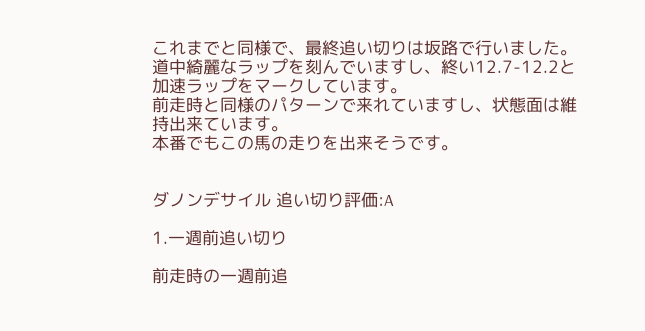これまでと同様で、最終追い切りは坂路で行いました。
道中綺麗なラップを刻んでいますし、終い12.7-12.2と加速ラップをマークしています。
前走時と同様のパターンで来れていますし、状態面は維持出来ています。
本番でもこの馬の走りを出来そうです。


ダノンデサイル 追い切り評価:A

1.一週前追い切り

前走時の一週前追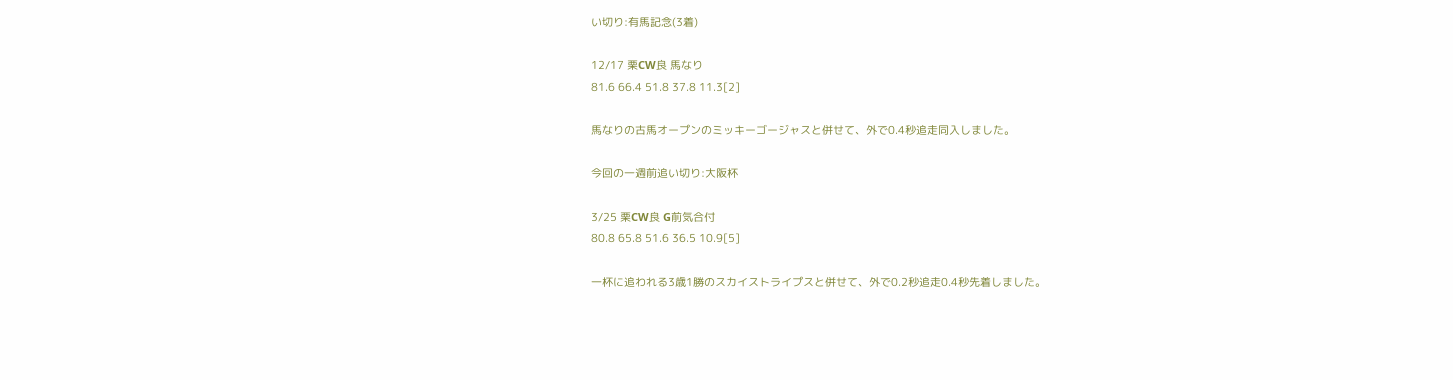い切り:有馬記念(3着)

12/17 栗CW良 馬なり
81.6 66.4 51.8 37.8 11.3[2]

馬なりの古馬オープンのミッキーゴージャスと併せて、外で0.4秒追走同入しました。

今回の一週前追い切り:大阪杯

3/25 栗CW良 G前気合付
80.8 65.8 51.6 36.5 10.9[5]

一杯に追われる3歳1勝のスカイストライプスと併せて、外で0.2秒追走0.4秒先着しました。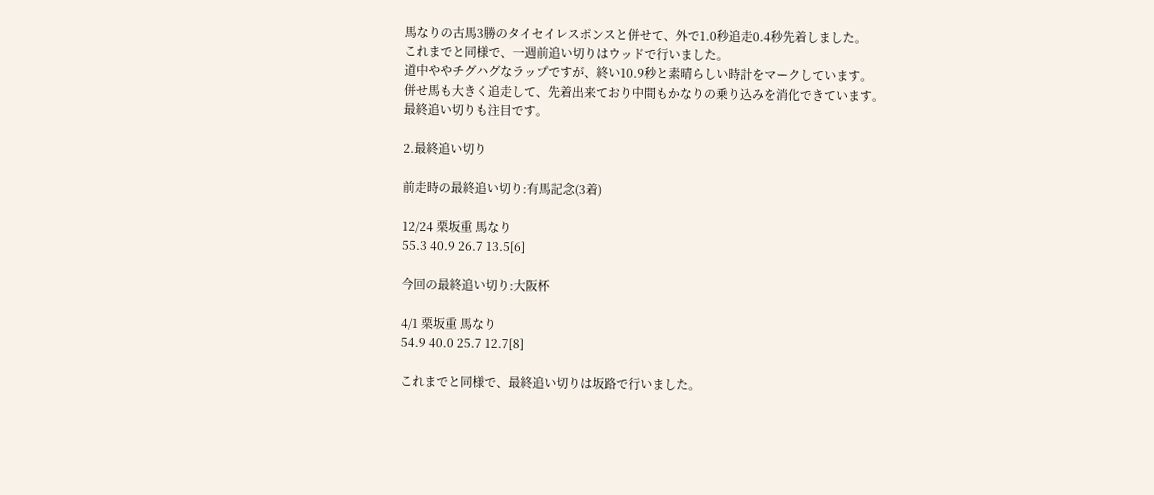馬なりの古馬3勝のタイセイレスポンスと併せて、外で1.0秒追走0.4秒先着しました。
これまでと同様で、一週前追い切りはウッドで行いました。
道中ややチグハグなラップですが、終い10.9秒と素晴らしい時計をマークしています。
併せ馬も大きく追走して、先着出来ており中間もかなりの乗り込みを消化できています。
最終追い切りも注目です。

2.最終追い切り

前走時の最終追い切り:有馬記念(3着)

12/24 栗坂重 馬なり
55.3 40.9 26.7 13.5[6]

今回の最終追い切り:大阪杯

4/1 栗坂重 馬なり
54.9 40.0 25.7 12.7[8]

これまでと同様で、最終追い切りは坂路で行いました。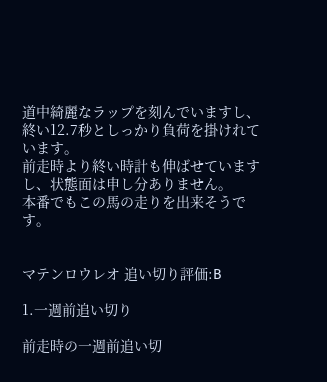道中綺麗なラップを刻んでいますし、終い12.7秒としっかり負荷を掛けれています。
前走時より終い時計も伸ばせていますし、状態面は申し分ありません。
本番でもこの馬の走りを出来そうです。


マテンロウレオ 追い切り評価:B

1.一週前追い切り

前走時の一週前追い切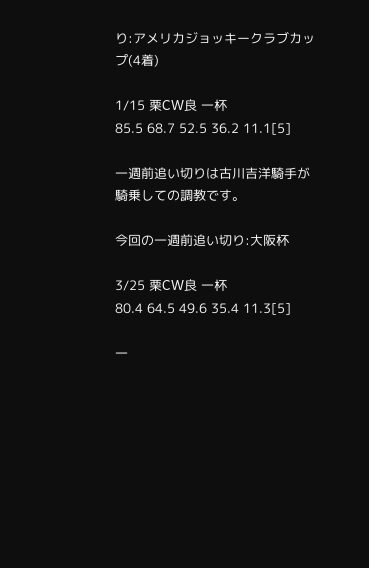り:アメリカジョッキークラブカップ(4着)

1/15 栗CW良 一杯
85.5 68.7 52.5 36.2 11.1[5]

一週前追い切りは古川吉洋騎手が騎乗しての調教です。

今回の一週前追い切り:大阪杯

3/25 栗CW良 一杯
80.4 64.5 49.6 35.4 11.3[5]

一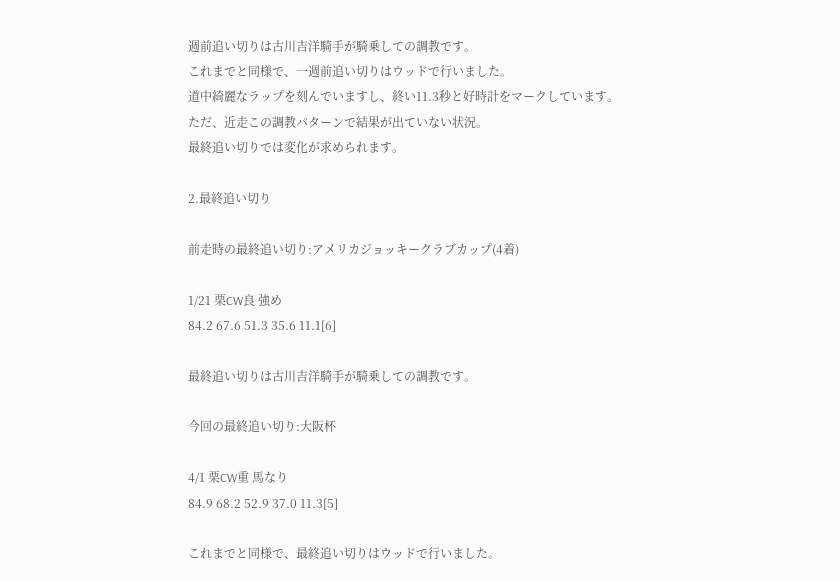週前追い切りは古川吉洋騎手が騎乗しての調教です。
これまでと同様で、一週前追い切りはウッドで行いました。
道中綺麗なラップを刻んでいますし、終い11.3秒と好時計をマークしています。
ただ、近走この調教パターンで結果が出ていない状況。
最終追い切りでは変化が求められます。

2.最終追い切り

前走時の最終追い切り:アメリカジョッキークラブカップ(4着)

1/21 栗CW良 強め
84.2 67.6 51.3 35.6 11.1[6]

最終追い切りは古川吉洋騎手が騎乗しての調教です。

今回の最終追い切り:大阪杯

4/1 栗CW重 馬なり
84.9 68.2 52.9 37.0 11.3[5]

これまでと同様で、最終追い切りはウッドで行いました。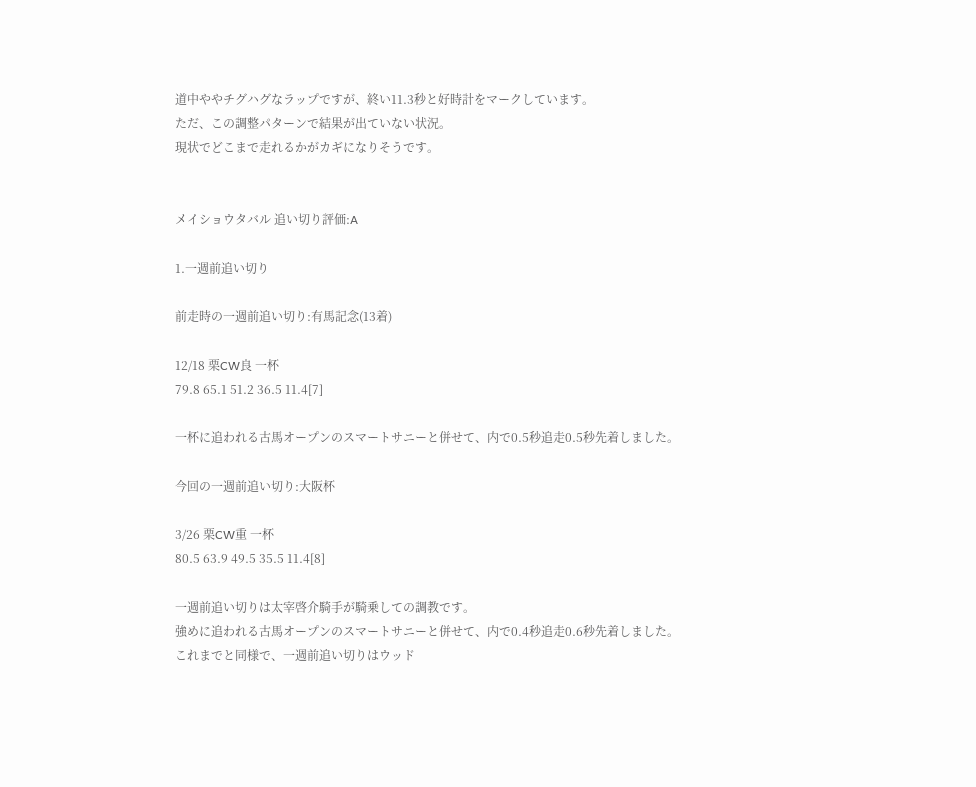道中ややチグハグなラップですが、終い11.3秒と好時計をマークしています。
ただ、この調整パターンで結果が出ていない状況。
現状でどこまで走れるかがカギになりそうです。


メイショウタバル 追い切り評価:A

1.一週前追い切り

前走時の一週前追い切り:有馬記念(13着)

12/18 栗CW良 一杯
79.8 65.1 51.2 36.5 11.4[7]

一杯に追われる古馬オープンのスマートサニーと併せて、内で0.5秒追走0.5秒先着しました。

今回の一週前追い切り:大阪杯

3/26 栗CW重 一杯
80.5 63.9 49.5 35.5 11.4[8]

一週前追い切りは太宰啓介騎手が騎乗しての調教です。
強めに追われる古馬オープンのスマートサニーと併せて、内で0.4秒追走0.6秒先着しました。
これまでと同様で、一週前追い切りはウッド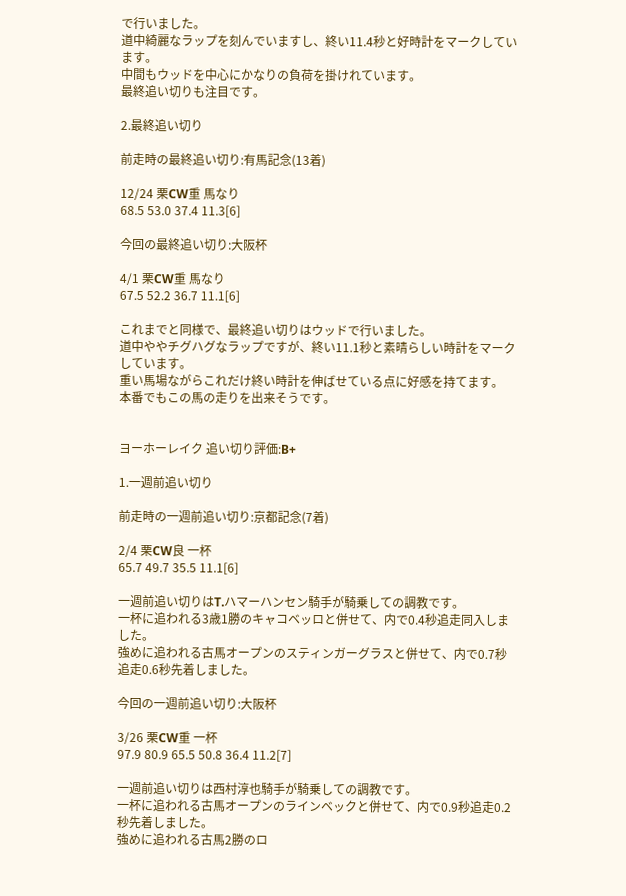で行いました。
道中綺麗なラップを刻んでいますし、終い11.4秒と好時計をマークしています。
中間もウッドを中心にかなりの負荷を掛けれています。
最終追い切りも注目です。

2.最終追い切り

前走時の最終追い切り:有馬記念(13着)

12/24 栗CW重 馬なり
68.5 53.0 37.4 11.3[6]

今回の最終追い切り:大阪杯

4/1 栗CW重 馬なり
67.5 52.2 36.7 11.1[6]

これまでと同様で、最終追い切りはウッドで行いました。
道中ややチグハグなラップですが、終い11.1秒と素晴らしい時計をマークしています。
重い馬場ながらこれだけ終い時計を伸ばせている点に好感を持てます。
本番でもこの馬の走りを出来そうです。


ヨーホーレイク 追い切り評価:B+

1.一週前追い切り

前走時の一週前追い切り:京都記念(7着)

2/4 栗CW良 一杯
65.7 49.7 35.5 11.1[6]

一週前追い切りはT.ハマーハンセン騎手が騎乗しての調教です。
一杯に追われる3歳1勝のキャコベッロと併せて、内で0.4秒追走同入しました。
強めに追われる古馬オープンのスティンガーグラスと併せて、内で0.7秒追走0.6秒先着しました。

今回の一週前追い切り:大阪杯

3/26 栗CW重 一杯
97.9 80.9 65.5 50.8 36.4 11.2[7]

一週前追い切りは西村淳也騎手が騎乗しての調教です。
一杯に追われる古馬オープンのラインベックと併せて、内で0.9秒追走0.2秒先着しました。
強めに追われる古馬2勝のロ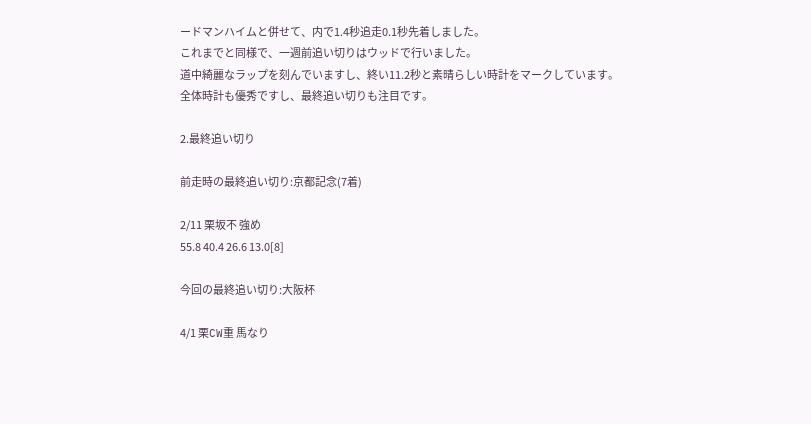ードマンハイムと併せて、内で1.4秒追走0.1秒先着しました。
これまでと同様で、一週前追い切りはウッドで行いました。
道中綺麗なラップを刻んでいますし、終い11.2秒と素晴らしい時計をマークしています。
全体時計も優秀ですし、最終追い切りも注目です。

2.最終追い切り

前走時の最終追い切り:京都記念(7着)

2/11 栗坂不 強め
55.8 40.4 26.6 13.0[8]

今回の最終追い切り:大阪杯

4/1 栗CW重 馬なり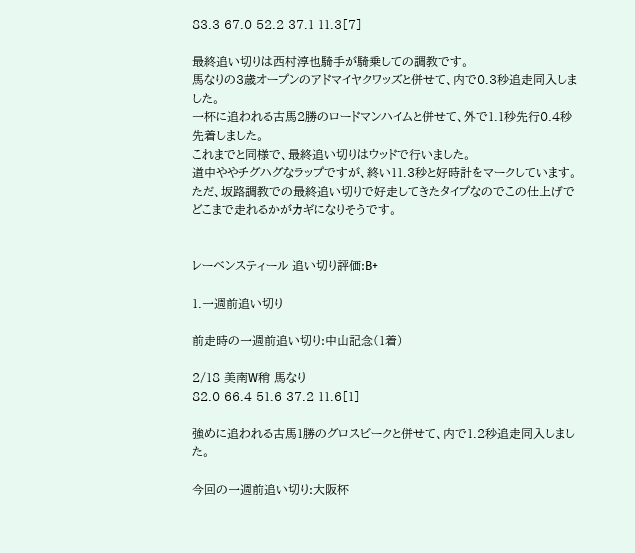83.3 67.0 52.2 37.1 11.3[7]

最終追い切りは西村淳也騎手が騎乗しての調教です。
馬なりの3歳オープンのアドマイヤクワッズと併せて、内で0.3秒追走同入しました。
一杯に追われる古馬2勝のロードマンハイムと併せて、外で1.1秒先行0.4秒先着しました。
これまでと同様で、最終追い切りはウッドで行いました。
道中ややチグハグなラップですが、終い11.3秒と好時計をマークしています。
ただ、坂路調教での最終追い切りで好走してきたタイプなのでこの仕上げでどこまで走れるかがカギになりそうです。


レーベンスティール 追い切り評価:B+

1.一週前追い切り

前走時の一週前追い切り:中山記念(1着)

2/18 美南W稍 馬なり
82.0 66.4 51.6 37.2 11.6[1]

強めに追われる古馬1勝のグロスビークと併せて、内で1.2秒追走同入しました。

今回の一週前追い切り:大阪杯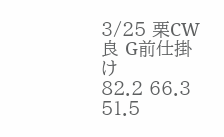3/25 栗CW良 G前仕掛け
82.2 66.3 51.5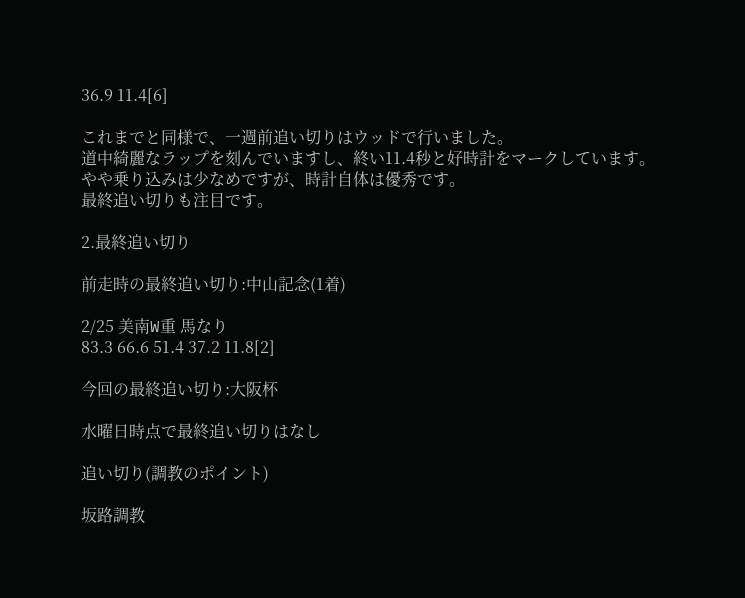36.9 11.4[6]

これまでと同様で、一週前追い切りはウッドで行いました。
道中綺麗なラップを刻んでいますし、終い11.4秒と好時計をマークしています。
やや乗り込みは少なめですが、時計自体は優秀です。
最終追い切りも注目です。

2.最終追い切り

前走時の最終追い切り:中山記念(1着)

2/25 美南W重 馬なり
83.3 66.6 51.4 37.2 11.8[2]

今回の最終追い切り:大阪杯

水曜日時点で最終追い切りはなし

追い切り(調教のポイント)

坂路調教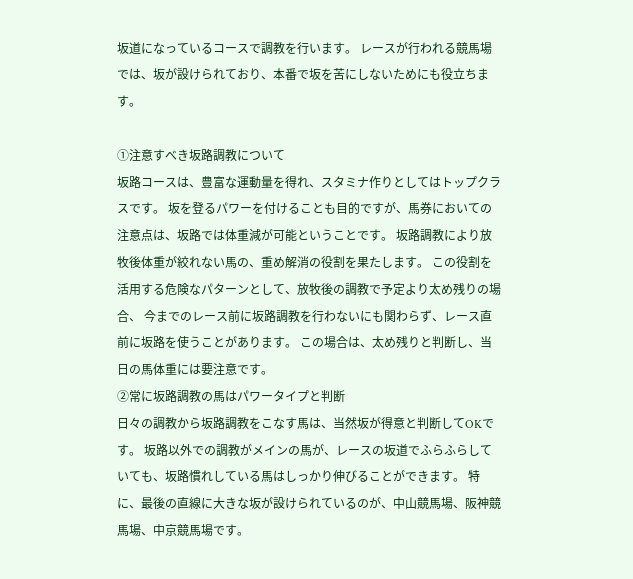坂道になっているコースで調教を行います。 レースが行われる競馬場では、坂が設けられており、本番で坂を苦にしないためにも役立ちます。

①注意すべき坂路調教について
坂路コースは、豊富な運動量を得れ、スタミナ作りとしてはトップクラスです。 坂を登るパワーを付けることも目的ですが、馬券においての注意点は、坂路では体重減が可能ということです。 坂路調教により放牧後体重が絞れない馬の、重め解消の役割を果たします。 この役割を活用する危険なパターンとして、放牧後の調教で予定より太め残りの場合、 今までのレース前に坂路調教を行わないにも関わらず、レース直前に坂路を使うことがあります。 この場合は、太め残りと判断し、当日の馬体重には要注意です。
②常に坂路調教の馬はパワータイプと判断
日々の調教から坂路調教をこなす馬は、当然坂が得意と判断してOKです。 坂路以外での調教がメインの馬が、レースの坂道でふらふらしていても、坂路慣れしている馬はしっかり伸びることができます。 特に、最後の直線に大きな坂が設けられているのが、中山競馬場、阪神競馬場、中京競馬場です。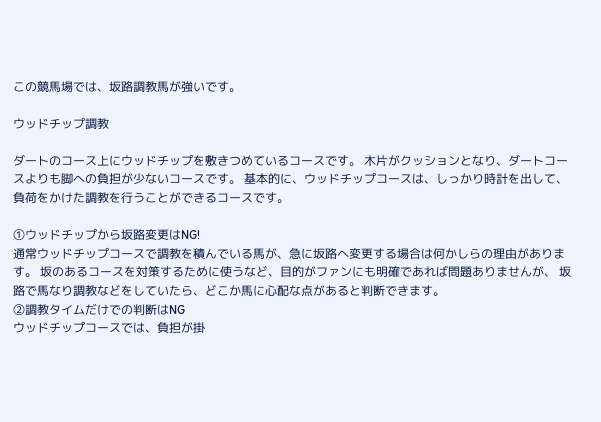この競馬場では、坂路調教馬が強いです。

ウッドチップ調教

ダートのコース上にウッドチップを敷きつめているコースです。 木片がクッションとなり、ダートコースよりも脚への負担が少ないコースです。 基本的に、ウッドチップコースは、しっかり時計を出して、負荷をかけた調教を行うことができるコースです。

①ウッドチップから坂路変更はNG!
通常ウッドチップコースで調教を積んでいる馬が、急に坂路へ変更する場合は何かしらの理由があります。 坂のあるコースを対策するために使うなど、目的がファンにも明確であれば問題ありませんが、 坂路で馬なり調教などをしていたら、どこか馬に心配な点があると判断できます。
②調教タイムだけでの判断はNG
ウッドチップコースでは、負担が掛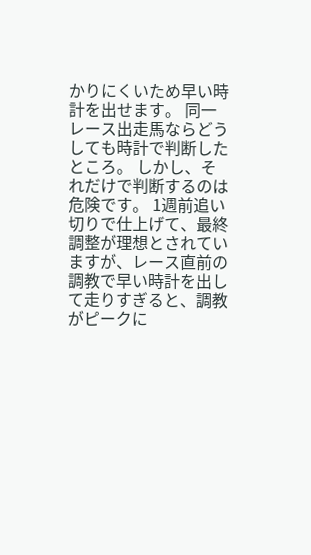かりにくいため早い時計を出せます。 同一レース出走馬ならどうしても時計で判断したところ。 しかし、それだけで判断するのは危険です。 1週前追い切りで仕上げて、最終調整が理想とされていますが、レース直前の調教で早い時計を出して走りすぎると、調教がピークに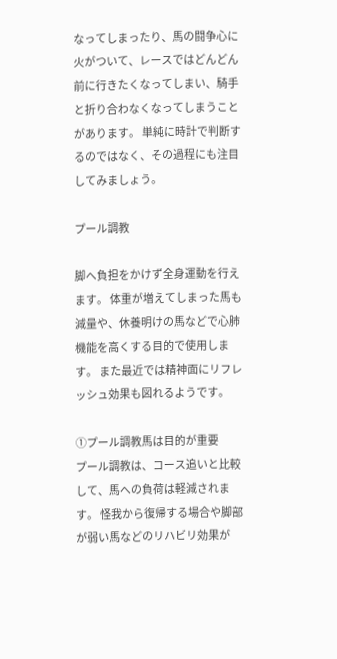なってしまったり、馬の闘争心に火がついて、レースではどんどん前に行きたくなってしまい、騎手と折り合わなくなってしまうことがあります。 単純に時計で判断するのではなく、その過程にも注目してみましょう。

プール調教

脚へ負担をかけず全身運動を行えます。 体重が増えてしまった馬も減量や、休養明けの馬などで心肺機能を高くする目的で使用します。 また最近では精神面にリフレッシュ効果も図れるようです。

①プール調教馬は目的が重要
プール調教は、コース追いと比較して、馬への負荷は軽減されます。 怪我から復帰する場合や脚部が弱い馬などのリハビリ効果が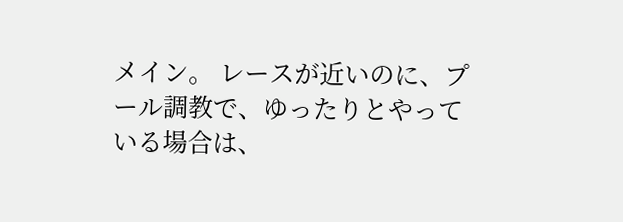メイン。 レースが近いのに、プール調教で、ゆったりとやっている場合は、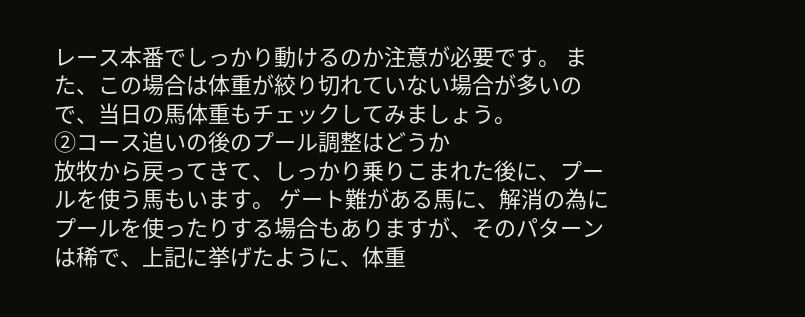レース本番でしっかり動けるのか注意が必要です。 また、この場合は体重が絞り切れていない場合が多いので、当日の馬体重もチェックしてみましょう。
②コース追いの後のプール調整はどうか
放牧から戻ってきて、しっかり乗りこまれた後に、プールを使う馬もいます。 ゲート難がある馬に、解消の為にプールを使ったりする場合もありますが、そのパターンは稀で、上記に挙げたように、体重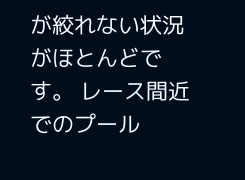が絞れない状況がほとんどです。 レース間近でのプール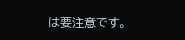は要注意です。